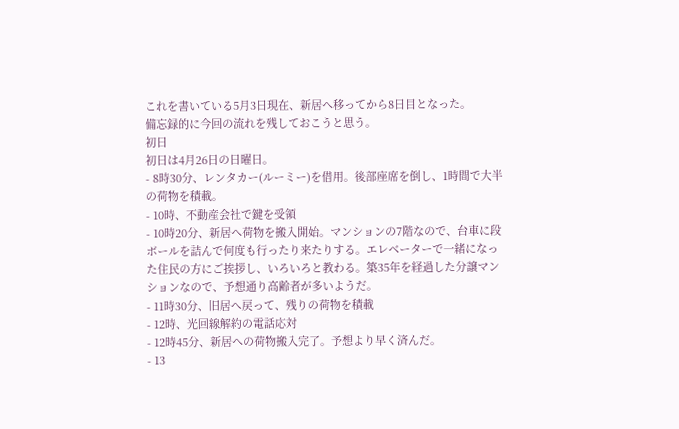これを書いている5月3日現在、新居へ移ってから8日目となった。
備忘録的に今回の流れを残しておこうと思う。
初日
初日は4月26日の日曜日。
- 8時30分、レンタカー(ルーミー)を借用。後部座席を倒し、1時間で大半の荷物を積載。
- 10時、不動産会社で鍵を受領
- 10時20分、新居へ荷物を搬入開始。マンションの7階なので、台車に段ボールを詰んで何度も行ったり来たりする。エレベーターで一緒になった住民の方にご挨拶し、いろいろと教わる。築35年を経過した分譲マンションなので、予想通り高齢者が多いようだ。
- 11時30分、旧居へ戻って、残りの荷物を積載
- 12時、光回線解約の電話応対
- 12時45分、新居への荷物搬入完了。予想より早く済んだ。
- 13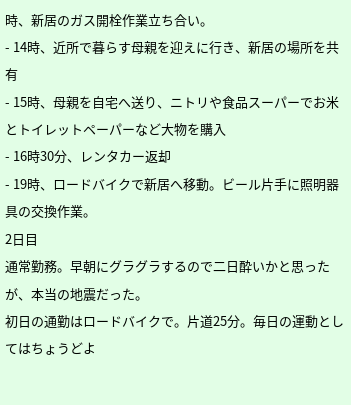時、新居のガス開栓作業立ち合い。
- 14時、近所で暮らす母親を迎えに行き、新居の場所を共有
- 15時、母親を自宅へ送り、ニトリや食品スーパーでお米とトイレットペーパーなど大物を購入
- 16時30分、レンタカー返却
- 19時、ロードバイクで新居へ移動。ビール片手に照明器具の交換作業。
2日目
通常勤務。早朝にグラグラするので二日酔いかと思ったが、本当の地震だった。
初日の通勤はロードバイクで。片道25分。毎日の運動としてはちょうどよ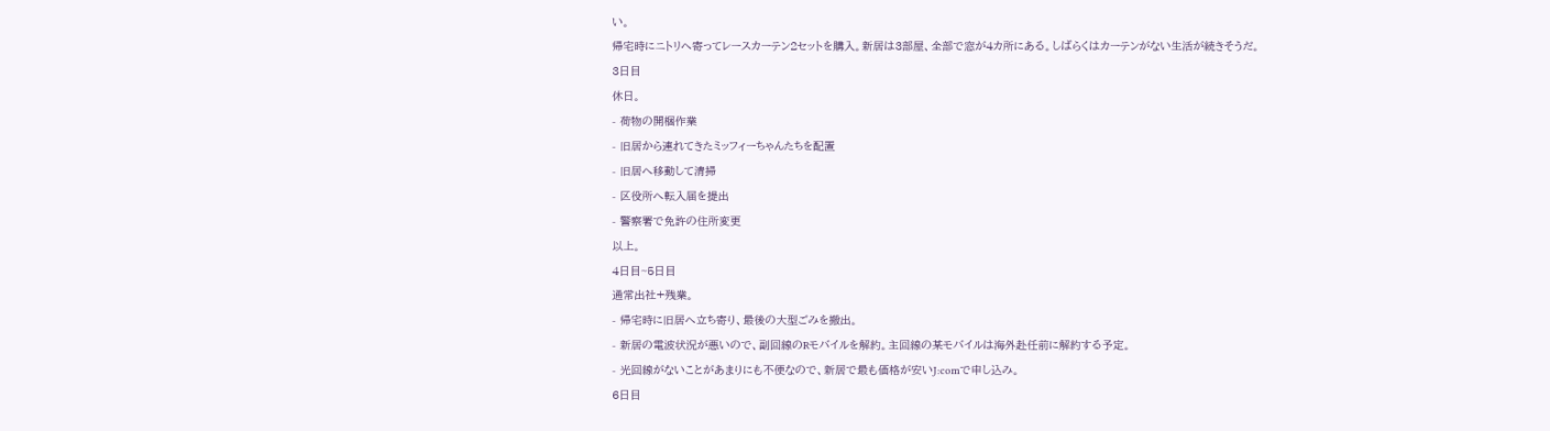い。
帰宅時にニトリへ寄ってレースカーテン2セットを購入。新居は3部屋、全部で窓が4カ所にある。しばらくはカーテンがない生活が続きそうだ。
3日目
休日。
- 荷物の開梱作業
- 旧居から連れてきたミッフィーちゃんたちを配置
- 旧居へ移動して清掃
- 区役所へ転入届を提出
- 警察署で免許の住所変更
以上。
4日目~5日目
通常出社+残業。
- 帰宅時に旧居へ立ち寄り、最後の大型ごみを搬出。
- 新居の電波状況が悪いので、副回線のRモバイルを解約。主回線の某モバイルは海外赴任前に解約する予定。
- 光回線がないことがあまりにも不便なので、新居で最も価格が安いJ:comで申し込み。
6日目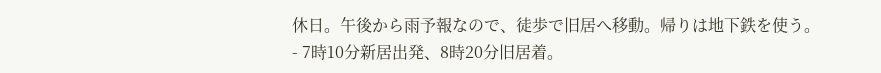休日。午後から雨予報なので、徒歩で旧居へ移動。帰りは地下鉄を使う。
- 7時10分新居出発、8時20分旧居着。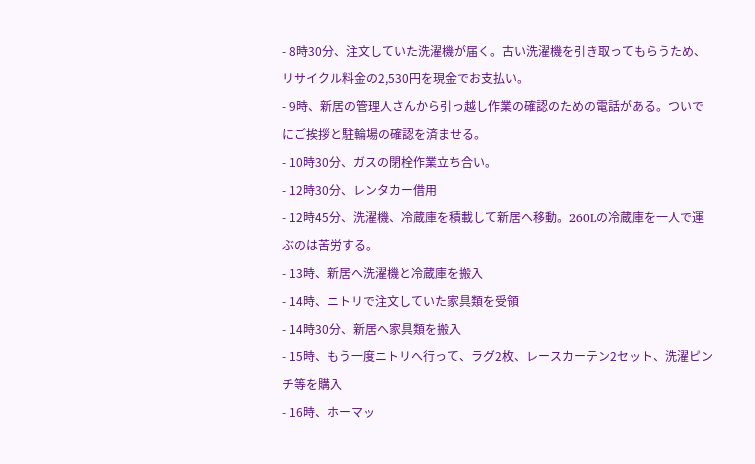- 8時30分、注文していた洗濯機が届く。古い洗濯機を引き取ってもらうため、リサイクル料金の2,530円を現金でお支払い。
- 9時、新居の管理人さんから引っ越し作業の確認のための電話がある。ついでにご挨拶と駐輪場の確認を済ませる。
- 10時30分、ガスの閉栓作業立ち合い。
- 12時30分、レンタカー借用
- 12時45分、洗濯機、冷蔵庫を積載して新居へ移動。260Lの冷蔵庫を一人で運ぶのは苦労する。
- 13時、新居へ洗濯機と冷蔵庫を搬入
- 14時、ニトリで注文していた家具類を受領
- 14時30分、新居へ家具類を搬入
- 15時、もう一度ニトリへ行って、ラグ2枚、レースカーテン2セット、洗濯ピンチ等を購入
- 16時、ホーマッ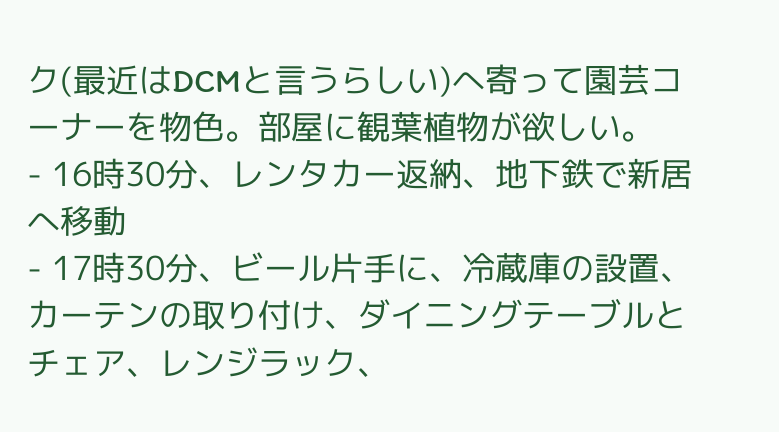ク(最近はDCMと言うらしい)へ寄って園芸コーナーを物色。部屋に観葉植物が欲しい。
- 16時30分、レンタカー返納、地下鉄で新居へ移動
- 17時30分、ビール片手に、冷蔵庫の設置、カーテンの取り付け、ダイニングテーブルとチェア、レンジラック、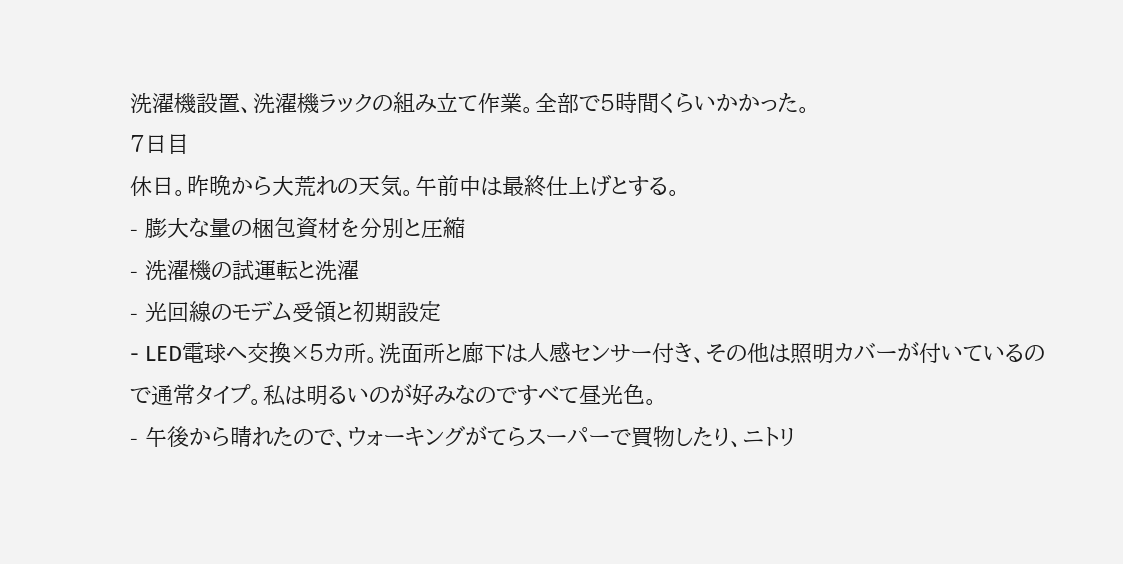洗濯機設置、洗濯機ラックの組み立て作業。全部で5時間くらいかかった。
7日目
休日。昨晩から大荒れの天気。午前中は最終仕上げとする。
- 膨大な量の梱包資材を分別と圧縮
- 洗濯機の試運転と洗濯
- 光回線のモデム受領と初期設定
- LED電球へ交換×5カ所。洗面所と廊下は人感センサー付き、その他は照明カバーが付いているので通常タイプ。私は明るいのが好みなのですべて昼光色。
- 午後から晴れたので、ウォーキングがてらスーパーで買物したり、ニトリ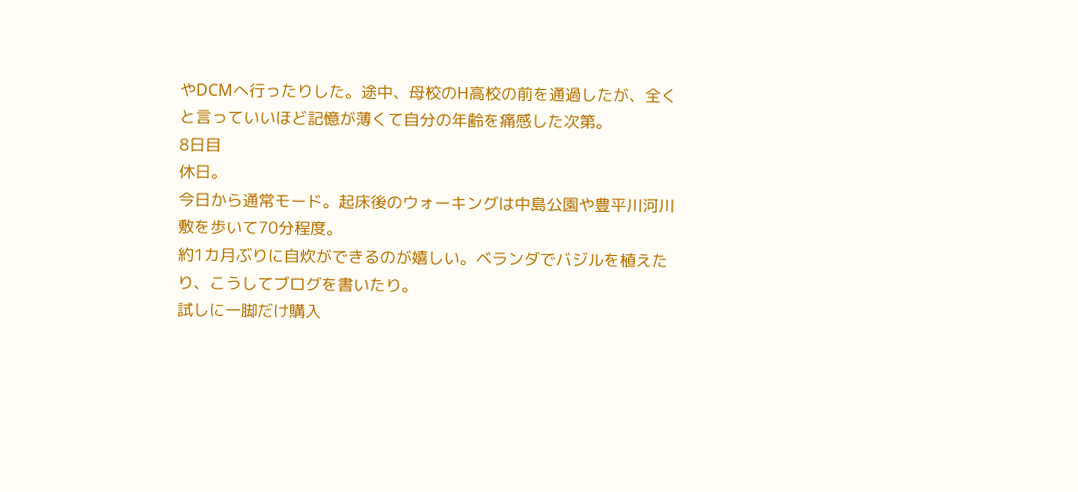やDCMへ行ったりした。途中、母校のH高校の前を通過したが、全くと言っていいほど記憶が薄くて自分の年齢を痛感した次第。
8日目
休日。
今日から通常モード。起床後のウォーキングは中島公園や豊平川河川敷を歩いて70分程度。
約1カ月ぶりに自炊ができるのが嬉しい。ベランダでバジルを植えたり、こうしてブログを書いたり。
試しに一脚だけ購入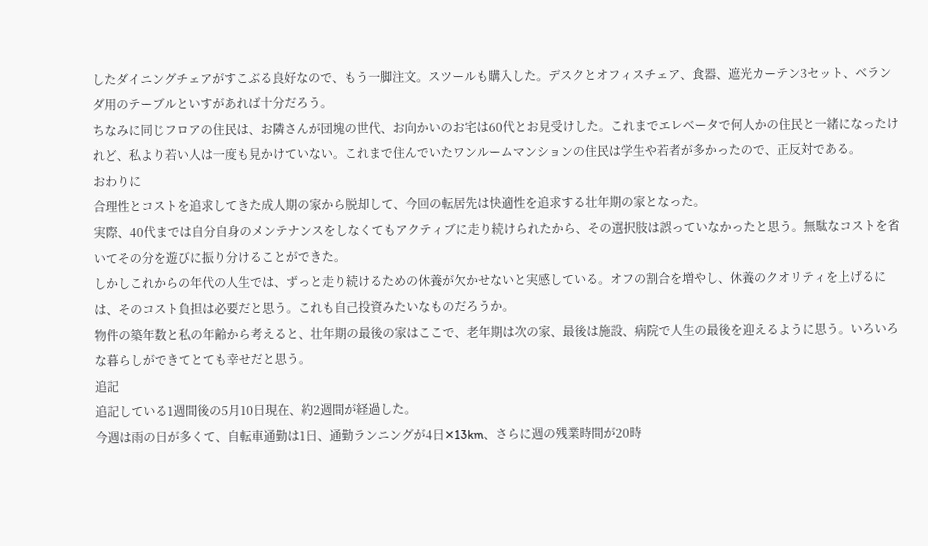したダイニングチェアがすこぶる良好なので、もう一脚注文。スツールも購入した。デスクとオフィスチェア、食器、遮光カーテン3セット、ベランダ用のテーブルといすがあれば十分だろう。
ちなみに同じフロアの住民は、お隣さんが団塊の世代、お向かいのお宅は60代とお見受けした。これまでエレベータで何人かの住民と一緒になったけれど、私より若い人は一度も見かけていない。これまで住んでいたワンルームマンションの住民は学生や若者が多かったので、正反対である。
おわりに
合理性とコストを追求してきた成人期の家から脱却して、今回の転居先は快適性を追求する壮年期の家となった。
実際、40代までは自分自身のメンテナンスをしなくてもアクティブに走り続けられたから、その選択肢は誤っていなかったと思う。無駄なコストを省いてその分を遊びに振り分けることができた。
しかしこれからの年代の人生では、ずっと走り続けるための休養が欠かせないと実感している。オフの割合を増やし、休養のクオリティを上げるには、そのコスト負担は必要だと思う。これも自己投資みたいなものだろうか。
物件の築年数と私の年齢から考えると、壮年期の最後の家はここで、老年期は次の家、最後は施設、病院で人生の最後を迎えるように思う。いろいろな暮らしができてとても幸せだと思う。
追記
追記している1週間後の5月10日現在、約2週間が経過した。
今週は雨の日が多くて、自転車通勤は1日、通勤ランニングが4日✕13km、さらに週の残業時間が20時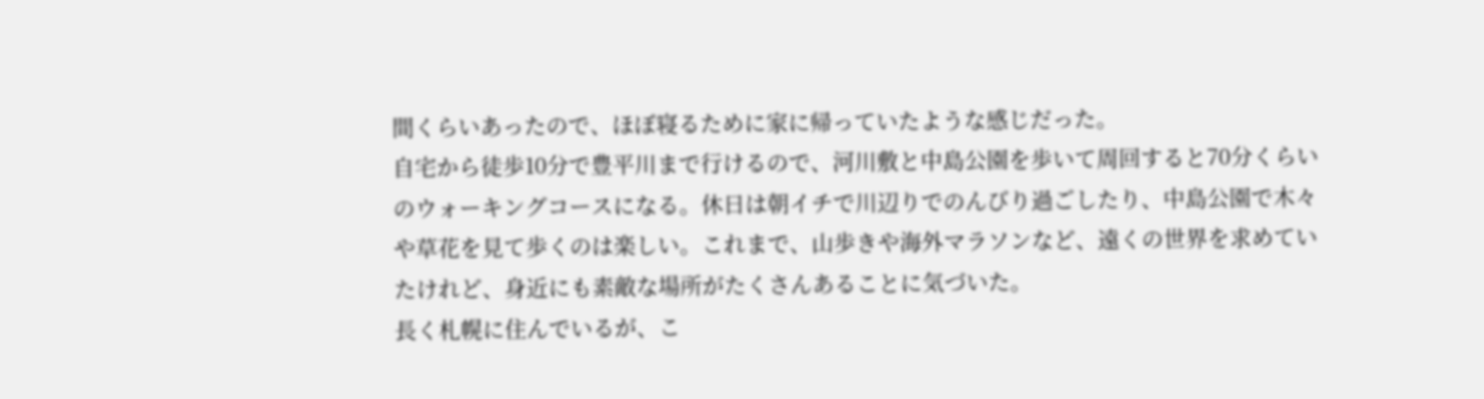間くらいあったので、ほぼ寝るために家に帰っていたような感じだった。
自宅から徒歩10分で豊平川まで行けるので、河川敷と中島公園を歩いて周回すると70分くらいのウォーキングコースになる。休日は朝イチで川辺りでのんびり過ごしたり、中島公園で木々や草花を見て歩くのは楽しい。これまで、山歩きや海外マラソンなど、遠くの世界を求めていたけれど、身近にも素敵な場所がたくさんあることに気づいた。
長く札幌に住んでいるが、こ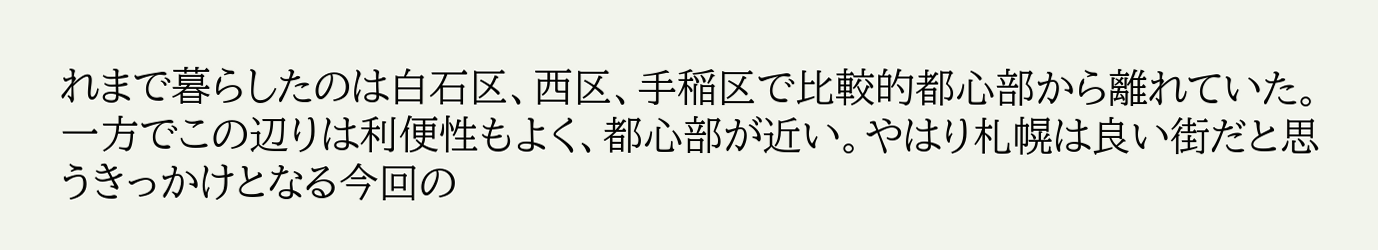れまで暮らしたのは白石区、西区、手稲区で比較的都心部から離れていた。一方でこの辺りは利便性もよく、都心部が近い。やはり札幌は良い街だと思うきっかけとなる今回の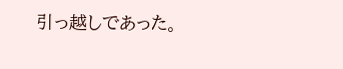引っ越しであった。